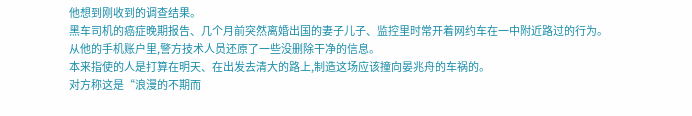他想到刚收到的调查结果。
黑车司机的癌症晚期报告、几个月前突然离婚出国的妻子儿子、监控里时常开着网约车在一中附近路过的行为。
从他的手机账户里,警方技术人员还原了一些没删除干净的信息。
本来指使的人是打算在明天、在出发去清大的路上,制造这场应该撞向晏兆舟的车祸的。
对方称这是“浪漫的不期而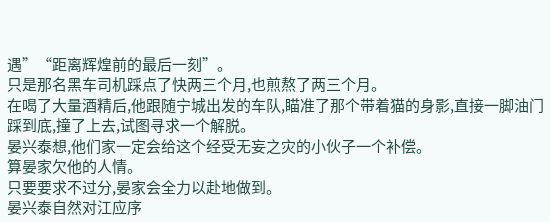遇”“距离辉煌前的最后一刻”。
只是那名黑车司机踩点了快两三个月,也煎熬了两三个月。
在喝了大量酒精后,他跟随宁城出发的车队,瞄准了那个带着猫的身影,直接一脚油门踩到底,撞了上去,试图寻求一个解脱。
晏兴泰想,他们家一定会给这个经受无妄之灾的小伙子一个补偿。
算晏家欠他的人情。
只要要求不过分,晏家会全力以赴地做到。
晏兴泰自然对江应序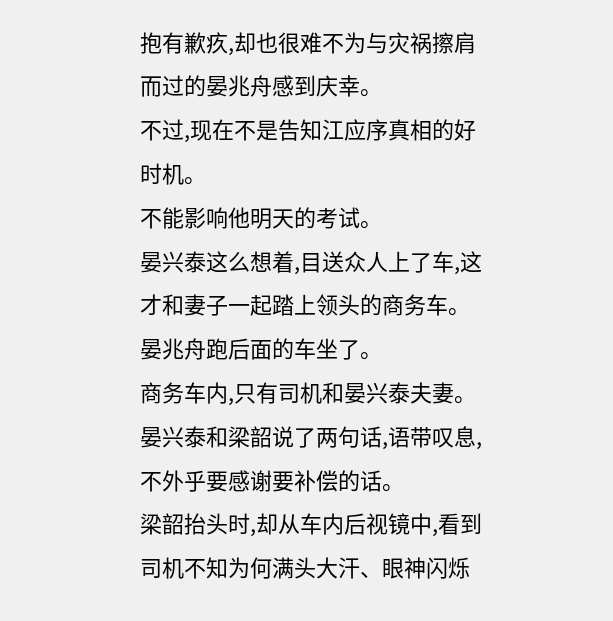抱有歉疚,却也很难不为与灾祸擦肩而过的晏兆舟感到庆幸。
不过,现在不是告知江应序真相的好时机。
不能影响他明天的考试。
晏兴泰这么想着,目送众人上了车,这才和妻子一起踏上领头的商务车。
晏兆舟跑后面的车坐了。
商务车内,只有司机和晏兴泰夫妻。
晏兴泰和梁韶说了两句话,语带叹息,不外乎要感谢要补偿的话。
梁韶抬头时,却从车内后视镜中,看到司机不知为何满头大汗、眼神闪烁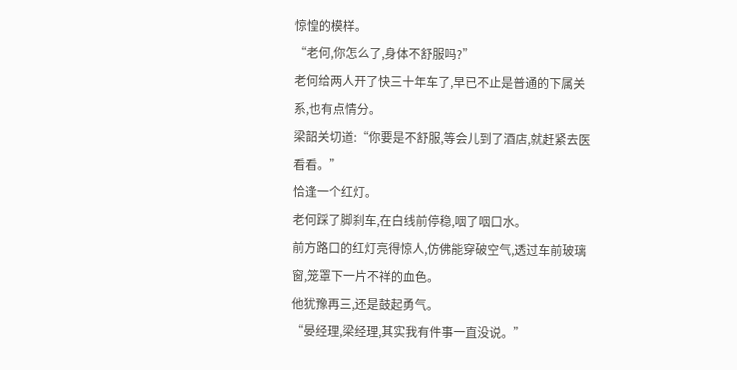惊惶的模样。
“老何,你怎么了,身体不舒服吗?”
老何给两人开了快三十年车了,早已不止是普通的下属关系,也有点情分。
梁韶关切道:“你要是不舒服,等会儿到了酒店,就赶紧去医看看。”
恰逢一个红灯。
老何踩了脚刹车,在白线前停稳,咽了咽口水。
前方路口的红灯亮得惊人,仿佛能穿破空气,透过车前玻璃窗,笼罩下一片不祥的血色。
他犹豫再三,还是鼓起勇气。
“晏经理,梁经理,其实我有件事一直没说。”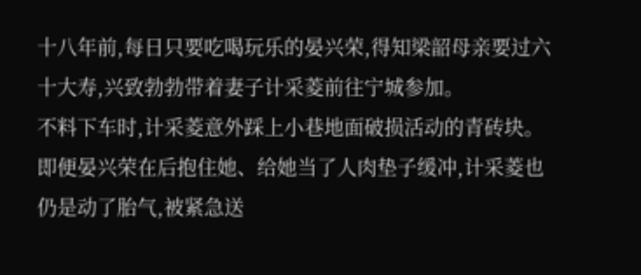十八年前,每日只要吃喝玩乐的晏兴荣,得知梁韶母亲要过六十大寿,兴致勃勃带着妻子计采菱前往宁城参加。
不料下车时,计采菱意外踩上小巷地面破损活动的青砖块。
即便晏兴荣在后抱住她、给她当了人肉垫子缓冲,计采菱也仍是动了胎气,被紧急送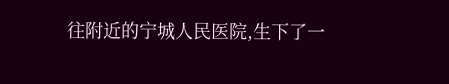往附近的宁城人民医院,生下了一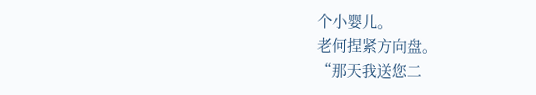个小婴儿。
老何捏紧方向盘。
“那天我送您二